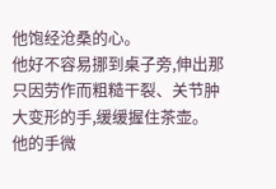他饱经沧桑的心。
他好不容易挪到桌子旁,伸出那只因劳作而粗糙干裂、关节肿大变形的手,缓缓握住茶壶。
他的手微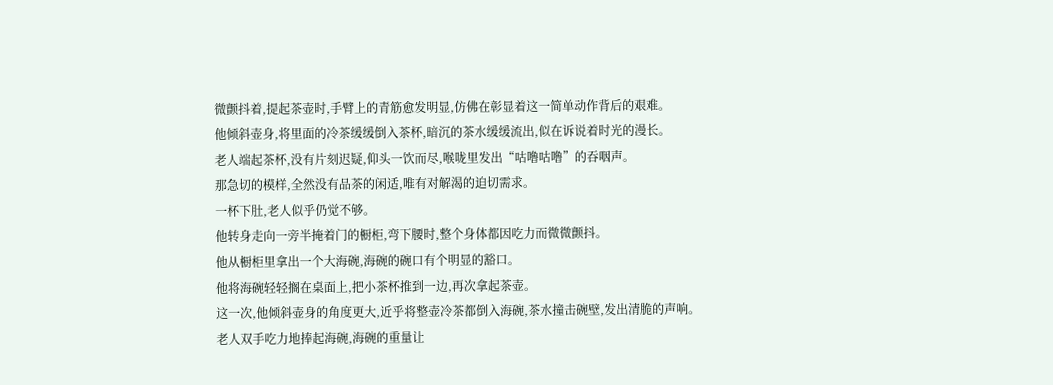微颤抖着,提起茶壶时,手臂上的青筋愈发明显,仿佛在彰显着这一简单动作背后的艰难。
他倾斜壶身,将里面的冷茶缓缓倒入茶杯,暗沉的茶水缓缓流出,似在诉说着时光的漫长。
老人端起茶杯,没有片刻迟疑,仰头一饮而尽,喉咙里发出“咕噜咕噜”的吞咽声。
那急切的模样,全然没有品茶的闲适,唯有对解渴的迫切需求。
一杯下肚,老人似乎仍觉不够。
他转身走向一旁半掩着门的橱柜,弯下腰时,整个身体都因吃力而微微颤抖。
他从橱柜里拿出一个大海碗,海碗的碗口有个明显的豁口。
他将海碗轻轻搁在桌面上,把小茶杯推到一边,再次拿起茶壶。
这一次,他倾斜壶身的角度更大,近乎将整壶冷茶都倒入海碗,茶水撞击碗壁,发出清脆的声响。
老人双手吃力地捧起海碗,海碗的重量让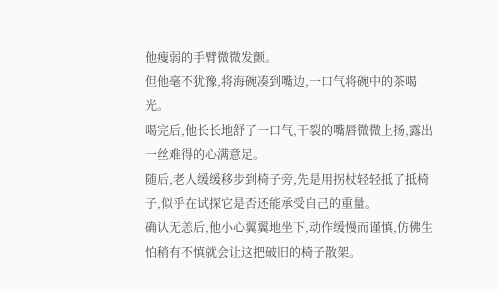他瘦弱的手臂微微发颤。
但他毫不犹豫,将海碗凑到嘴边,一口气将碗中的茶喝光。
喝完后,他长长地舒了一口气,干裂的嘴唇微微上扬,露出一丝难得的心满意足。
随后,老人缓缓移步到椅子旁,先是用拐杖轻轻抵了抵椅子,似乎在试探它是否还能承受自己的重量。
确认无恙后,他小心翼翼地坐下,动作缓慢而谨慎,仿佛生怕稍有不慎就会让这把破旧的椅子散架。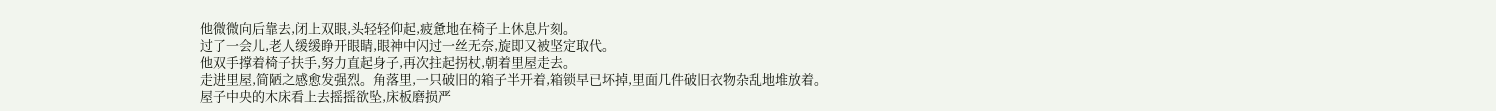他微微向后靠去,闭上双眼,头轻轻仰起,疲惫地在椅子上休息片刻。
过了一会儿,老人缓缓睁开眼睛,眼神中闪过一丝无奈,旋即又被坚定取代。
他双手撑着椅子扶手,努力直起身子,再次拄起拐杖,朝着里屋走去。
走进里屋,简陋之感愈发强烈。角落里,一只破旧的箱子半开着,箱锁早已坏掉,里面几件破旧衣物杂乱地堆放着。
屋子中央的木床看上去摇摇欲坠,床板磨损严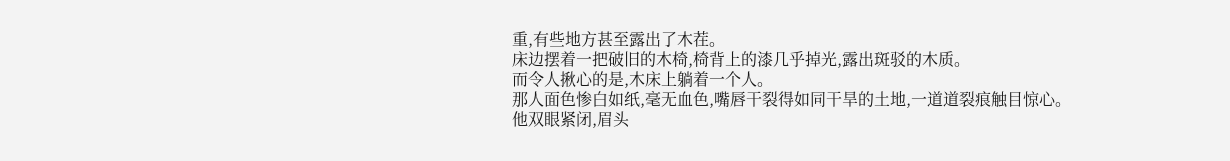重,有些地方甚至露出了木茬。
床边摆着一把破旧的木椅,椅背上的漆几乎掉光,露出斑驳的木质。
而令人揪心的是,木床上躺着一个人。
那人面色惨白如纸,毫无血色,嘴唇干裂得如同干旱的土地,一道道裂痕触目惊心。
他双眼紧闭,眉头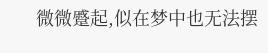微微蹙起,似在梦中也无法摆